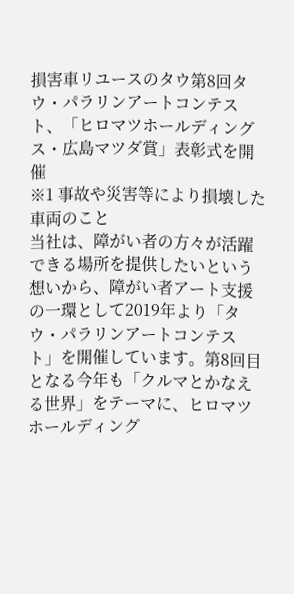損害車リユースのタウ第8回タウ・パラリンアートコンテスト、「ヒロマツホールディングス・広島マツダ賞」表彰式を開催
※1 事故や災害等により損壊した車両のこと
当社は、障がい者の方々が活躍できる場所を提供したいという想いから、障がい者アート支援の一環として2019年より「タウ・パラリンアートコンテスト」を開催しています。第8回目となる今年も「クルマとかなえる世界」をテーマに、ヒロマツホールディング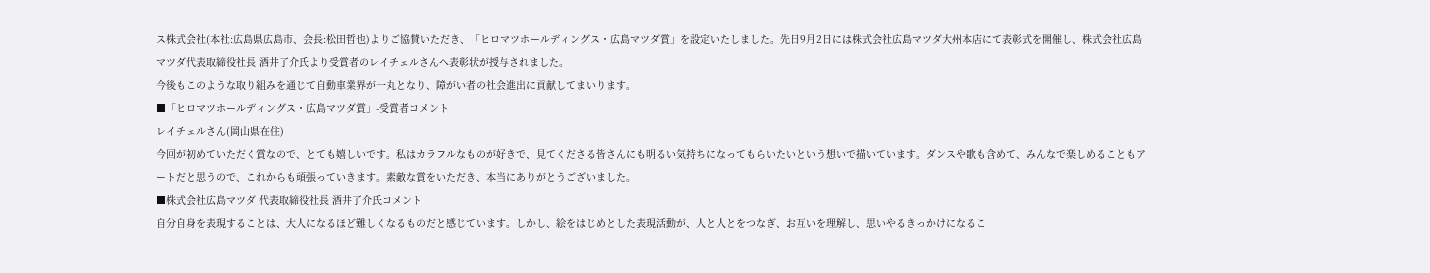ス株式会社(本社:広島県広島市、会長:松田哲也)よりご協賛いただき、「ヒロマツホールディングス・広島マツダ賞」を設定いたしました。先日9月2日には株式会社広島マツダ大州本店にて表彰式を開催し、株式会社広島マツダ代表取締役社長 酒井了介氏より受賞者のレイチェルさんへ表彰状が授与されました。
今後もこのような取り組みを通じて自動車業界が一丸となり、障がい者の社会進出に貢献してまいります。
■「ヒロマツホールディングス・広島マツダ賞」-受賞者コメント
レイチェルさん(岡山県在住)
今回が初めていただく賞なので、とても嬉しいです。私はカラフルなものが好きで、見てくださる皆さんにも明るい気持ちになってもらいたいという想いで描いています。ダンスや歌も含めて、みんなで楽しめることもアートだと思うので、これからも頑張っていきます。素敵な賞をいただき、本当にありがとうございました。
■株式会社広島マツダ 代表取締役社長 酒井了介氏コメント
自分自身を表現することは、大人になるほど難しくなるものだと感じています。しかし、絵をはじめとした表現活動が、人と人とをつなぎ、お互いを理解し、思いやるきっかけになるこ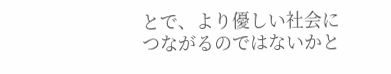とで、より優しい社会につながるのではないかと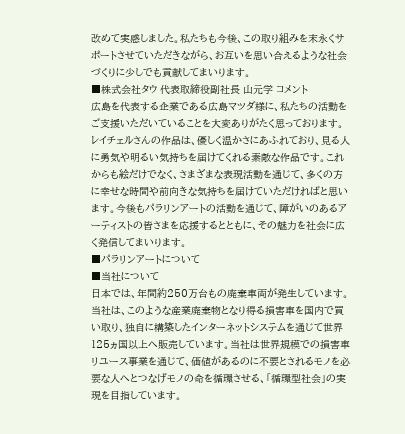改めて実感しました。私たちも今後、この取り組みを末永くサポートさせていただきながら、お互いを思い合えるような社会づくりに少しでも貢献してまいります。
■株式会社タウ 代表取締役副社長 山元学 コメント
広島を代表する企業である広島マツダ様に、私たちの活動をご支援いただいていることを大変ありがたく思っております。レイチェルさんの作品は、優しく温かさにあふれており、見る人に勇気や明るい気持ちを届けてくれる素敵な作品です。これからも絵だけでなく、さまざまな表現活動を通じて、多くの方に幸せな時間や前向きな気持ちを届けていただければと思います。今後もパラリンアートの活動を通じて、障がいのあるアーティストの皆さまを応援するとともに、その魅力を社会に広く発信してまいります。
■パラリンアートについて
■当社について
日本では、年間約250万台もの廃棄車両が発生しています。当社は、このような産業廃棄物となり得る損害車を国内で買い取り、独自に構築したインターネットシステムを通じて世界125ヵ国以上へ販売しています。当社は世界規模での損害車リユース事業を通じて、価値があるのに不要とされるモノを必要な人へとつなげモノの命を循環させる、「循環型社会」の実現を目指しています。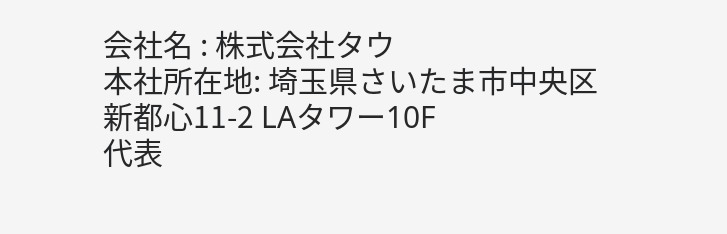会社名 : 株式会社タウ
本社所在地: 埼玉県さいたま市中央区新都心11-2 LAタワー10F
代表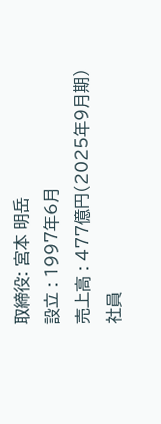取締役: 宮本 明岳
設立 : 1997年6月
売上高 : 477億円(2025年9月期)
社員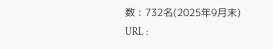数 : 732名(2025年9月末)
URL :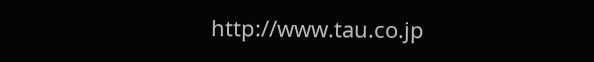http://www.tau.co.jp